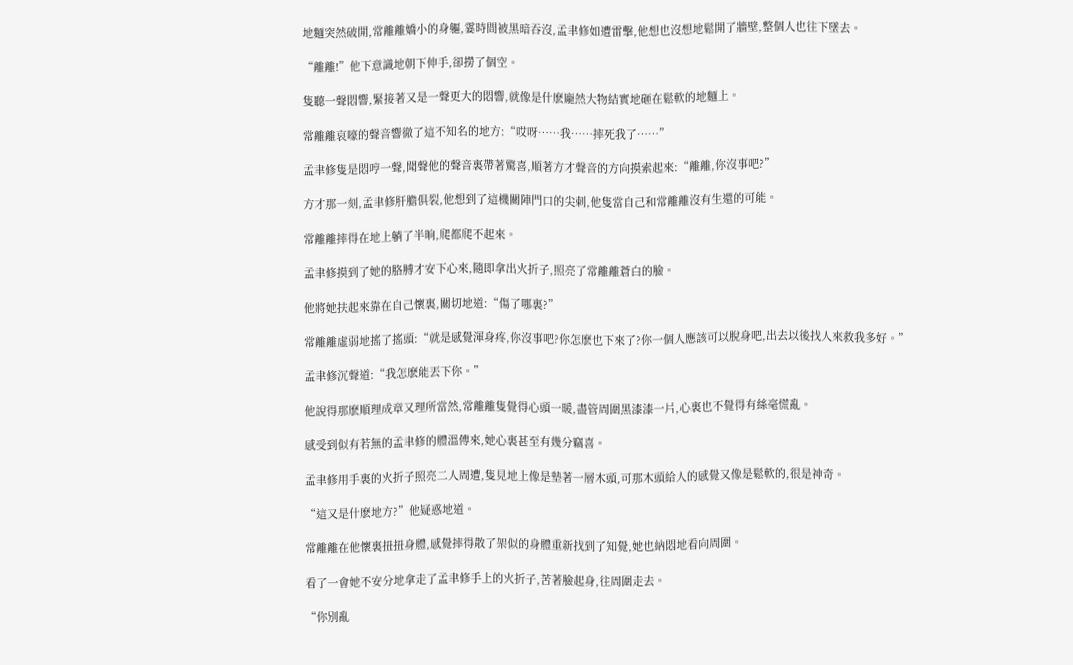地麵突然破開,常離離嬌小的身軀,霎時間被黑暗吞沒,孟聿修如遭雷擊,他想也沒想地鬆開了牆壁,整個人也往下墜去。

“離離!”他下意識地朝下伸手,卻撈了個空。

隻聽一聲悶響,緊接著又是一聲更大的悶響,就像是什麽龐然大物結實地砸在鬆軟的地麵上。

常離離哀嚎的聲音響徹了這不知名的地方:“哎呀……我……摔死我了……”

孟聿修隻是悶哼一聲,聞聲他的聲音裏帶著驚喜,順著方才聲音的方向摸索起來:“離離,你沒事吧?”

方才那一刻,孟聿修肝膽俱裂,他想到了這機關陣門口的尖刺,他隻當自己和常離離沒有生還的可能。

常離離摔得在地上躺了半晌,爬都爬不起來。

孟聿修摸到了她的胳膊才安下心來,隨即拿出火折子,照亮了常離離蒼白的臉。

他將她扶起來靠在自己懷裏,關切地道:“傷了哪裏?”

常離離虛弱地搖了搖頭:“就是感覺渾身疼,你沒事吧?你怎麽也下來了?你一個人應該可以脫身吧,出去以後找人來救我多好。”

孟聿修沉聲道:“我怎麽能丟下你。”

他說得那麽順理成章又理所當然,常離離隻覺得心頭一暖,盡管周圍黑漆漆一片,心裏也不覺得有絲毫慌亂。

感受到似有若無的孟聿修的體溫傳來,她心裏甚至有幾分竊喜。

孟聿修用手裏的火折子照亮二人周遭,隻見地上像是墊著一層木頭,可那木頭給人的感覺又像是鬆軟的,很是神奇。

“這又是什麽地方?”他疑惑地道。

常離離在他懷裏扭扭身體,感覺摔得散了架似的身體重新找到了知覺,她也納悶地看向周圍。

看了一會她不安分地拿走了孟聿修手上的火折子,苦著臉起身,往周圍走去。

“你別亂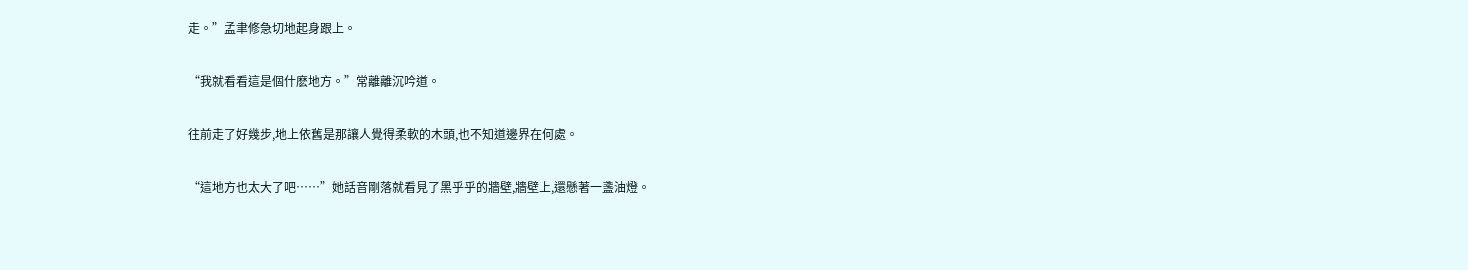走。”孟聿修急切地起身跟上。

“我就看看這是個什麽地方。”常離離沉吟道。

往前走了好幾步,地上依舊是那讓人覺得柔軟的木頭,也不知道邊界在何處。

“這地方也太大了吧……”她話音剛落就看見了黑乎乎的牆壁,牆壁上,還懸著一盞油燈。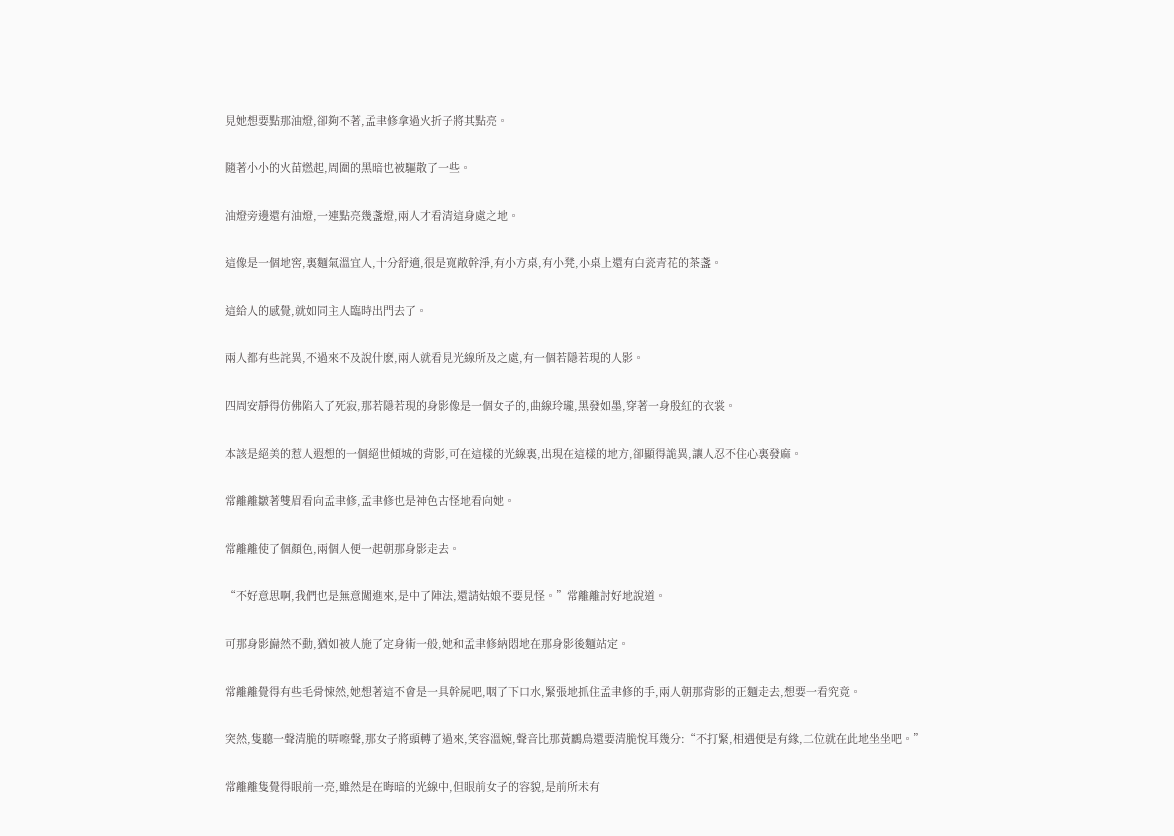見她想要點那油燈,卻夠不著,孟聿修拿過火折子將其點亮。

隨著小小的火苗燃起,周圍的黑暗也被驅散了一些。

油燈旁邊還有油燈,一連點亮幾盞燈,兩人才看清這身處之地。

這像是一個地窖,裏麵氣溫宜人,十分舒適,很是寬敞幹淨,有小方桌,有小凳,小桌上還有白瓷青花的茶盞。

這給人的感覺,就如同主人臨時出門去了。

兩人都有些詫異,不過來不及說什麽,兩人就看見光線所及之處,有一個若隱若現的人影。

四周安靜得仿佛陷入了死寂,那若隱若現的身影像是一個女子的,曲線玲瓏,黑發如墨,穿著一身殷紅的衣裳。

本該是絕美的惹人遐想的一個絕世傾城的背影,可在這樣的光線裏,出現在這樣的地方,卻顯得詭異,讓人忍不住心裏發麻。

常離離皺著雙眉看向孟聿修,孟聿修也是神色古怪地看向她。

常離離使了個顏色,兩個人便一起朝那身影走去。

“不好意思啊,我們也是無意闖進來,是中了陣法,還請姑娘不要見怪。”常離離討好地說道。

可那身影巋然不動,猶如被人施了定身術一般,她和孟聿修納悶地在那身影後麵站定。

常離離覺得有些毛骨悚然,她想著這不會是一具幹屍吧,咽了下口水,緊張地抓住孟聿修的手,兩人朝那背影的正麵走去,想要一看究竟。

突然,隻聽一聲清脆的哢嚓聲,那女子將頭轉了過來,笑容溫婉,聲音比那黃鸝鳥還要清脆悅耳幾分:“不打緊,相遇便是有緣,二位就在此地坐坐吧。”

常離離隻覺得眼前一亮,雖然是在晦暗的光線中,但眼前女子的容貌,是前所未有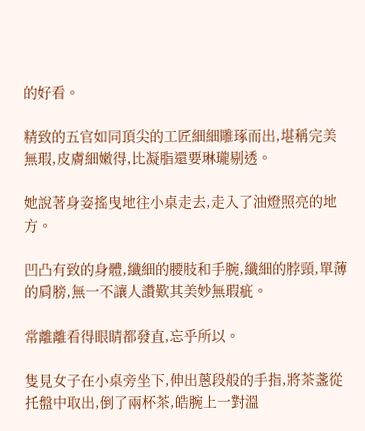的好看。

精致的五官如同頂尖的工匠細細雕琢而出,堪稱完美無瑕,皮膚細嫩得,比凝脂還要琳瓏剔透。

她說著身姿搖曳地往小桌走去,走入了油燈照亮的地方。

凹凸有致的身體,纖細的腰肢和手腕,纖細的脖頸,單薄的肩膀,無一不讓人讚歎其美妙無瑕疵。

常離離看得眼睛都發直,忘乎所以。

隻見女子在小桌旁坐下,伸出蔥段般的手指,將茶盞從托盤中取出,倒了兩杯茶,皓腕上一對溫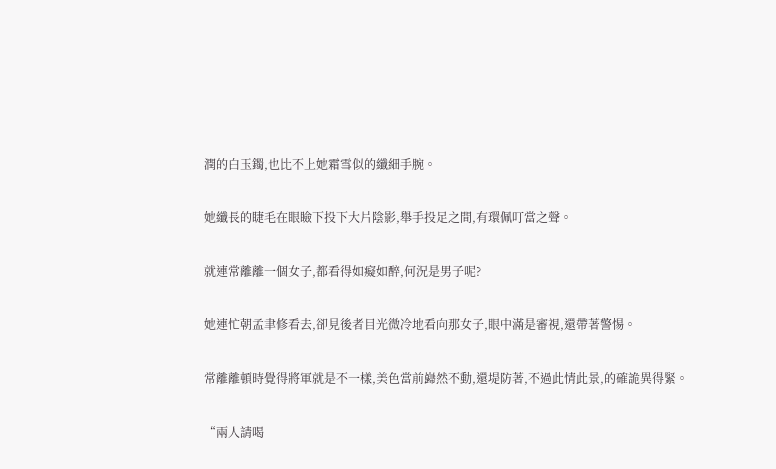潤的白玉鐲,也比不上她霜雪似的纖細手腕。

她纖長的睫毛在眼瞼下投下大片陰影,舉手投足之間,有環佩叮當之聲。

就連常離離一個女子,都看得如癡如醉,何況是男子呢?

她連忙朝孟聿修看去,卻見後者目光微冷地看向那女子,眼中滿是審視,還帶著警惕。

常離離頓時覺得將軍就是不一樣,美色當前巋然不動,還堤防著,不過此情此景,的確詭異得緊。

“兩人請喝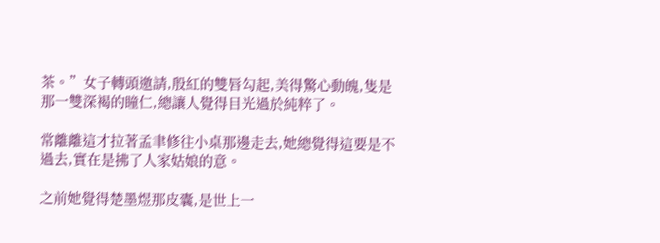茶。”女子轉頭邀請,殷紅的雙唇勾起,美得驚心動魄,隻是那一雙深褐的瞳仁,總讓人覺得目光過於純粹了。

常離離這才拉著孟聿修往小桌那邊走去,她總覺得這要是不過去,實在是拂了人家姑娘的意。

之前她覺得楚墨煜那皮囊,是世上一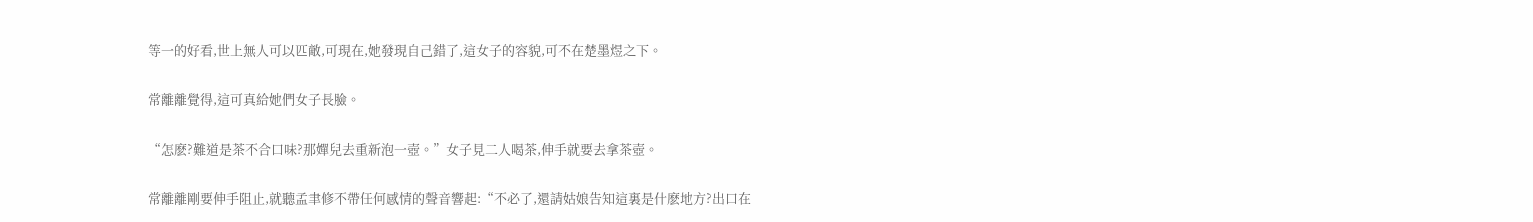等一的好看,世上無人可以匹敵,可現在,她發現自己錯了,這女子的容貌,可不在楚墨煜之下。

常離離覺得,這可真給她們女子長臉。

“怎麽?難道是茶不合口味?那嬋兒去重新泡一壺。”女子見二人喝茶,伸手就要去拿茶壺。

常離離剛要伸手阻止,就聽孟聿修不帶任何感情的聲音響起:“不必了,還請姑娘告知這裏是什麽地方?出口在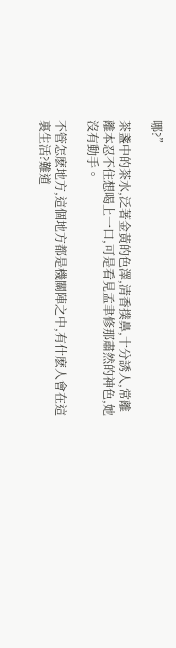哪?”

茶盞中的茶水,泛著金黃的色澤,清香撲鼻,十分誘人,常離離本忍不住想喝上一口,可是看見孟聿修那肅然的神色,她沒有動手。

不管怎麽地方,這個地方都是機關陣之中,有什麽人會在這裏生活?難道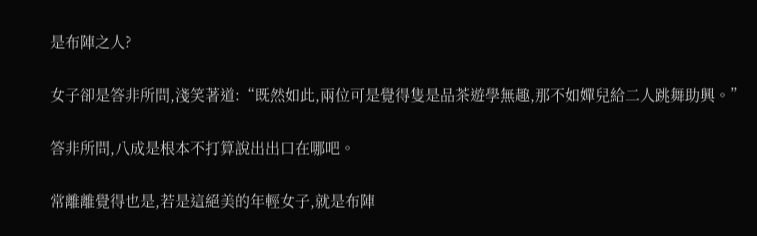是布陣之人?

女子卻是答非所問,淺笑著道:“既然如此,兩位可是覺得隻是品茶遊學無趣,那不如嬋兒給二人跳舞助興。”

答非所問,八成是根本不打算說出出口在哪吧。

常離離覺得也是,若是這絕美的年輕女子,就是布陣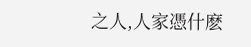之人,人家憑什麽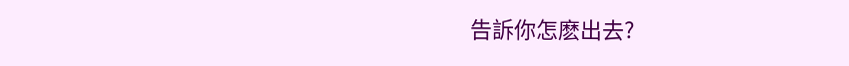告訴你怎麽出去?